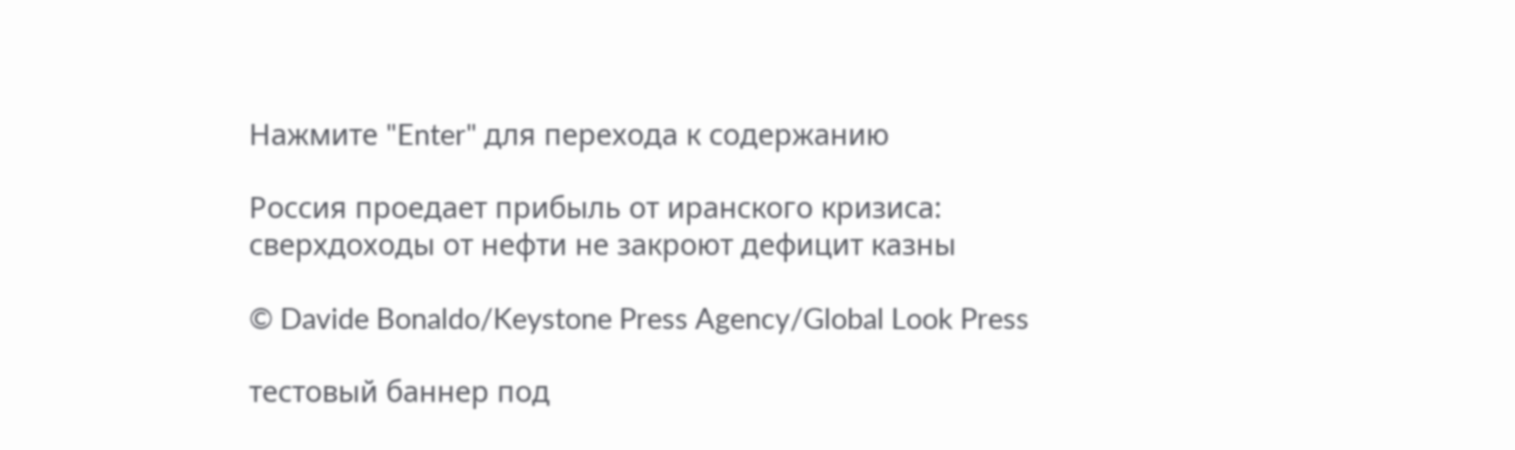Нажмите "Enter" для перехода к содержанию

Россия проедает прибыль от иранского кризиса: сверхдоходы от нефти не закроют дефицит казны

© Davide Bonaldo/Keystone Press Agency/Global Look Press

тестовый баннер под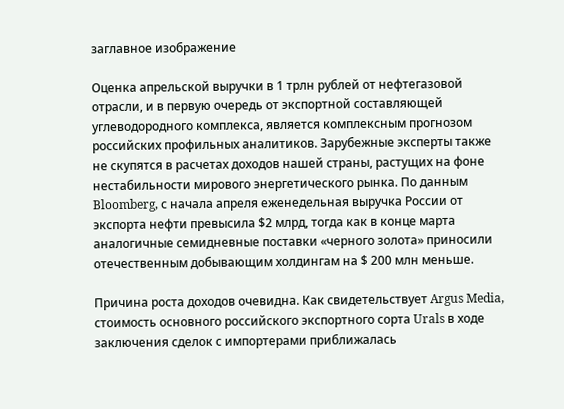заглавное изображение

Оценка апрельской выручки в 1 трлн рублей от нефтегазовой отрасли, и в первую очередь от экспортной составляющей углеводородного комплекса, является комплексным прогнозом российских профильных аналитиков. Зарубежные эксперты также не скупятся в расчетах доходов нашей страны, растущих на фоне нестабильности мирового энергетического рынка. По данным Bloomberg, с начала апреля еженедельная выручка России от экспорта нефти превысила $2 млрд, тогда как в конце марта аналогичные семидневные поставки «черного золота» приносили отечественным добывающим холдингам на $ 200 млн меньше.

Причина роста доходов очевидна. Как свидетельствует Argus Media, стоимость основного российского экспортного сорта Urals в ходе заключения сделок с импортерами приближалась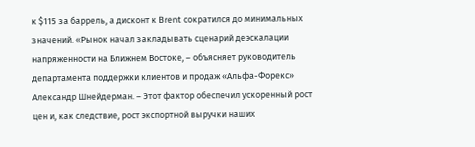к $115 за баррель, а дисконт к Brent сократился до минимальных значений. «Рынок начал закладывать сценарий деэскалации напряженности на Ближнем Востоке, – объясняет руководитель департамента поддержки клиентов и продаж «Альфа-Форекс» Александр Шнейдерман. – Этот фактор обеспечил ускоренный рост цен и, как следствие, рост экспортной выручки наших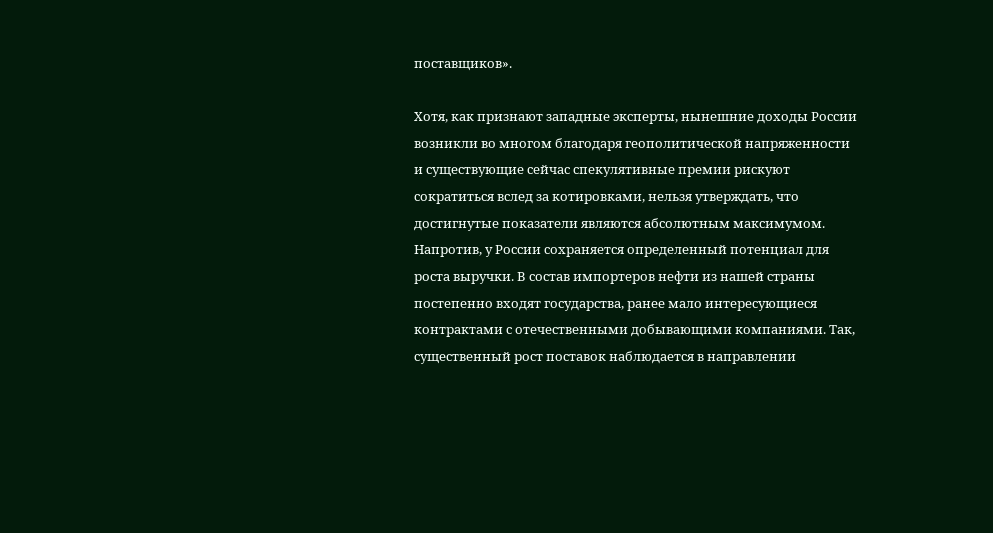поставщиков».

Хотя, как признают западные эксперты, нынешние доходы России возникли во многом благодаря геополитической напряженности и существующие сейчас спекулятивные премии рискуют сократиться вслед за котировками, нельзя утверждать, что достигнутые показатели являются абсолютным максимумом. Напротив, у России сохраняется определенный потенциал для роста выручки. В состав импортеров нефти из нашей страны постепенно входят государства, ранее мало интересующиеся контрактами с отечественными добывающими компаниями. Так, существенный рост поставок наблюдается в направлении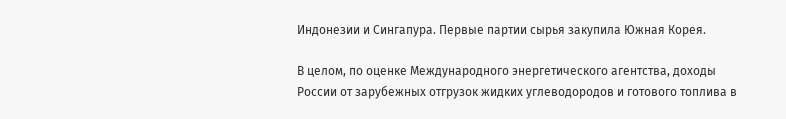Индонезии и Сингапура. Первые партии сырья закупила Южная Корея.

В целом, по оценке Международного энергетического агентства, доходы России от зарубежных отгрузок жидких углеводородов и готового топлива в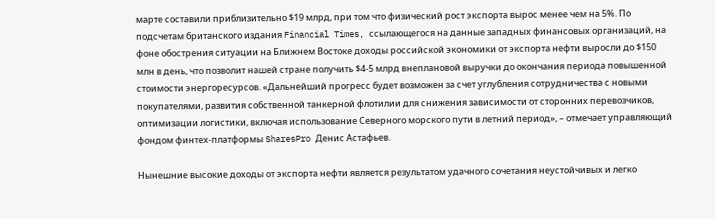марте составили приблизительно $19 млрд, при том что физический рост экспорта вырос менее чем на 5%. По подсчетам британского издания Financial Times, ссылающегося на данные западных финансовых организаций, на фоне обострения ситуации на Ближнем Востоке доходы российской экономики от экспорта нефти выросли до $150 млн в день, что позволит нашей стране получить $4-5 млрд внеплановой выручки до окончания периода повышенной стоимости энергоресурсов. «Дальнейший прогресс будет возможен за счет углубления сотрудничества с новыми покупателями, развития собственной танкерной флотилии для снижения зависимости от сторонних перевозчиков, оптимизации логистики, включая использование Северного морского пути в летний период», – отмечает управляющий фондом финтех-платформы SharesPro Денис Астафьев.

Нынешние высокие доходы от экспорта нефти является результатом удачного сочетания неустойчивых и легко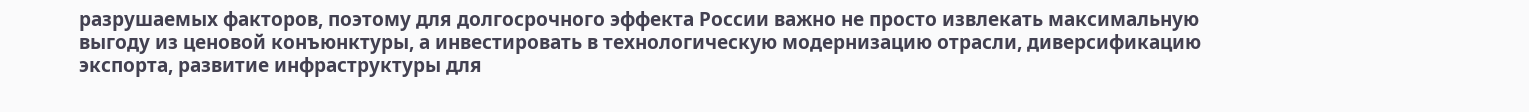разрушаемых факторов, поэтому для долгосрочного эффекта России важно не просто извлекать максимальную выгоду из ценовой конъюнктуры, а инвестировать в технологическую модернизацию отрасли, диверсификацию экспорта, развитие инфраструктуры для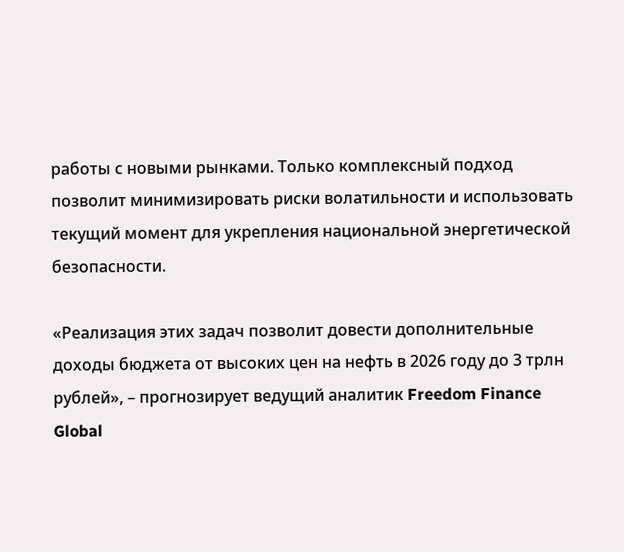работы с новыми рынками. Только комплексный подход позволит минимизировать риски волатильности и использовать текущий момент для укрепления национальной энергетической безопасности.

«Реализация этих задач позволит довести дополнительные доходы бюджета от высоких цен на нефть в 2026 году до 3 трлн рублей», – прогнозирует ведущий аналитик Freedom Finance Global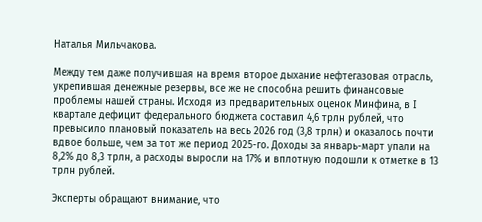Наталья Мильчакова.

Между тем даже получившая на время второе дыхание нефтегазовая отрасль, укрепившая денежные резервы, все же не способна решить финансовые проблемы нашей страны. Исходя из предварительных оценок Минфина, в I квартале дефицит федерального бюджета составил 4,6 трлн рублей, что превысило плановый показатель на весь 2026 год (3,8 трлн) и оказалось почти вдвое больше, чем за тот же период 2025-го. Доходы за январь-март упали на 8,2% до 8,3 трлн, а расходы выросли на 17% и вплотную подошли к отметке в 13 трлн рублей.

Эксперты обращают внимание, что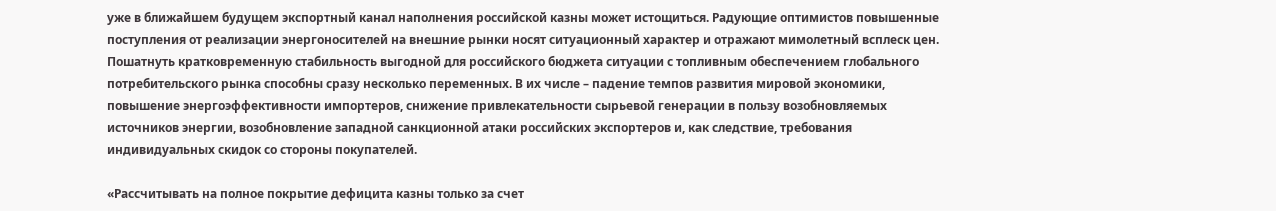уже в ближайшем будущем экспортный канал наполнения российской казны может истощиться. Радующие оптимистов повышенные поступления от реализации энергоносителей на внешние рынки носят ситуационный характер и отражают мимолетный всплеск цен. Пошатнуть кратковременную стабильность выгодной для российского бюджета ситуации с топливным обеспечением глобального потребительского рынка способны сразу несколько переменных. В их числе – падение темпов развития мировой экономики, повышение энергоэффективности импортеров, снижение привлекательности сырьевой генерации в пользу возобновляемых источников энергии, возобновление западной санкционной атаки российских экспортеров и, как следствие, требования индивидуальных скидок со стороны покупателей.

«Рассчитывать на полное покрытие дефицита казны только за счет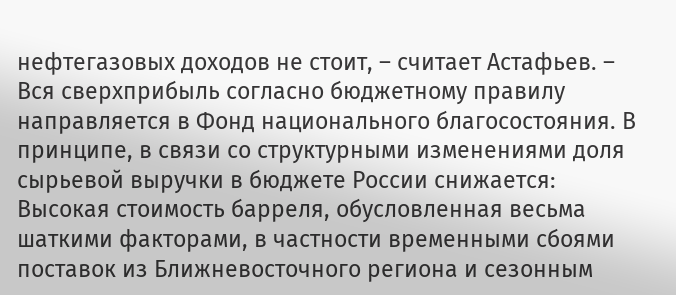нефтегазовых доходов не стоит, – считает Астафьев. – Вся сверхприбыль согласно бюджетному правилу направляется в Фонд национального благосостояния. В принципе, в связи со структурными изменениями доля сырьевой выручки в бюджете России снижается: Высокая стоимость барреля, обусловленная весьма шаткими факторами, в частности временными сбоями поставок из Ближневосточного региона и сезонным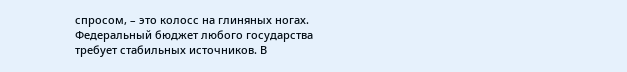спросом, – это колосс на глиняных ногах. Федеральный бюджет любого государства требует стабильных источников. В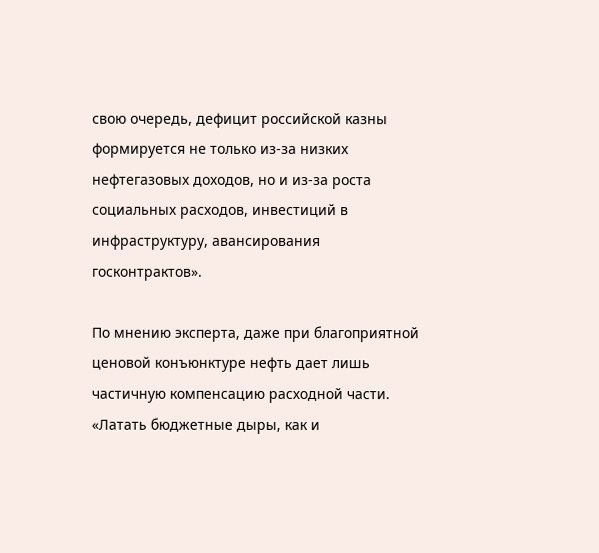свою очередь, дефицит российской казны формируется не только из-за низких нефтегазовых доходов, но и из-за роста социальных расходов, инвестиций в инфраструктуру, авансирования госконтрактов».

По мнению эксперта, даже при благоприятной ценовой конъюнктуре нефть дает лишь частичную компенсацию расходной части. «Латать бюджетные дыры, как и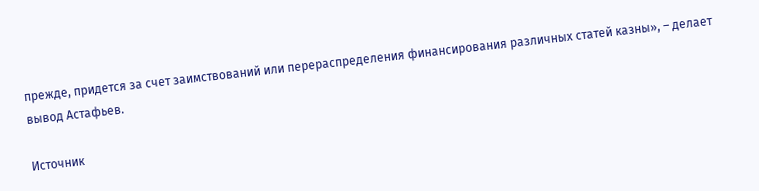прежде, придется за счет заимствований или перераспределения финансирования различных статей казны», – делает вывод Астафьев.

Источник